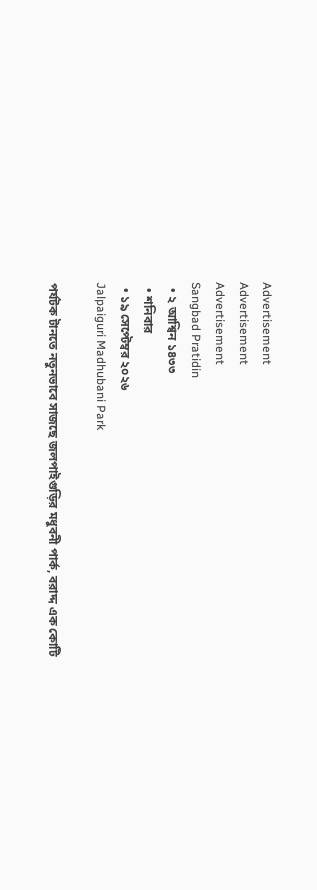Advertisement
Advertisement
Advertisement
Sangbad Pratidin
  • ২ আশ্বিন ১৪৩৩
  • শনিবার
  • ১৯ সেপ্টেম্বর ২০২৬
Jalpaiguri Madhubani Park

পর্যটক টানতে নতুনভাবে সাজছে জলপাইগুড়ির মধুবনী পার্ক, বরাদ্দ এক কোটি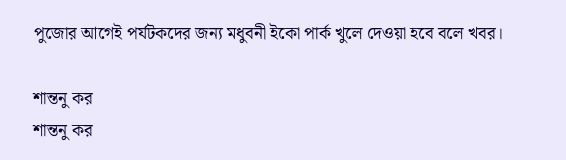পুজোর আগেই পর্যটকদের জন্য মধুবনী ইকো পার্ক খুলে দেওয়া হবে বলে খবর।

শান্তনু কর
শান্তনু কর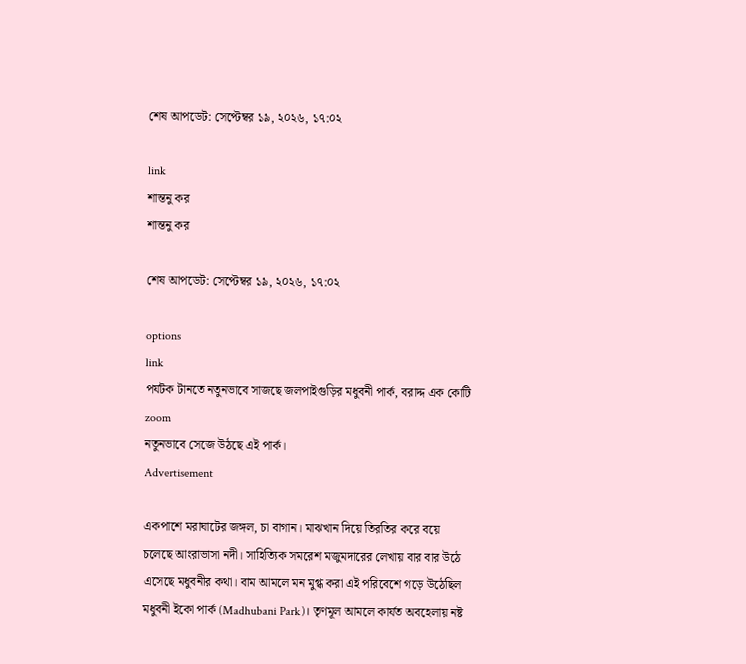শেষ আপডেট: সেপ্টেম্বর ১৯, ২০২৬, ১৭:০২

link
শান্তনু কর
শান্তনু কর

শেষ আপডেট: সেপ্টেম্বর ১৯, ২০২৬, ১৭:০২

options
link
পর্যটক টানতে নতুনভাবে সাজছে জলপাইগুড়ির মধুবনী পার্ক, বরাদ্দ এক কোটি zoom
নতুনভাবে সেজে উঠছে এই পার্ক।
Advertisement

একপাশে মরাঘাটের জঙ্গল, চা বাগান। মাঝখান দিয়ে তিরতির করে বয়ে চলেছে আংরাভাসা নদী। সাহিত্যিক সমরেশ মজুমদারের লেখায় বার বার উঠে এসেছে মধুবনীর কথা। বাম আমলে মন মুগ্ধ করা এই পরিবেশে গড়ে উঠেছিল মধুবনী ইকো পার্ক (Madhubani Park)। তৃণমূল আমলে কার্যত অবহেলায় নষ্ট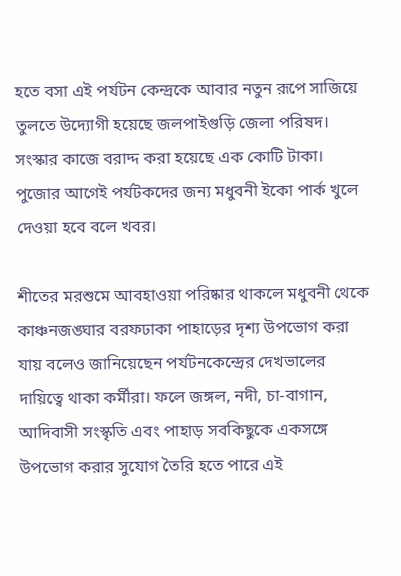হতে বসা এই পর্যটন কেন্দ্রকে আবার নতুন রূপে সাজিয়ে তুলতে উদ্যোগী হয়েছে জলপাইগুড়ি জেলা পরিষদ। সংস্কার কাজে বরাদ্দ করা হয়েছে এক কোটি টাকা। পুজোর আগেই পর্যটকদের জন্য মধুবনী ইকো পার্ক খুলে দেওয়া হবে বলে খবর।

শীতের মরশুমে আবহাওয়া পরিষ্কার থাকলে মধুবনী থেকে কাঞ্চনজঙ্ঘার বরফঢাকা পাহাড়ের দৃশ্য উপভোগ করা যায় বলেও জানিয়েছেন পর্যটনকেন্দ্রের দেখভালের দায়িত্বে থাকা কর্মীরা। ফলে জঙ্গল, নদী, চা-বাগান, আদিবাসী সংস্কৃতি এবং পাহাড় সবকিছুকে একসঙ্গে উপভোগ করার সুযোগ তৈরি হতে পারে এই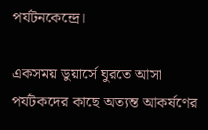পর্যটনকেন্দ্রে।

একসময় ডুয়ার্সে ঘুরতে আসা পর্যটকদের কাছে অত্যন্ত আকর্ষণের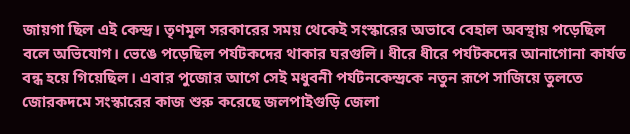জায়গা ছিল এই কেন্দ্র। তৃণমূল সরকারের সময় থেকেই সংস্কারের অভাবে বেহাল অবস্থায় পড়েছিল বলে অভিযোগ। ভেঙে পড়েছিল পর্যটকদের থাকার ঘরগুলি। ধীরে ধীরে পর্যটকদের আনাগোনা কার্যত বন্ধ হয়ে গিয়েছিল। এবার পুজোর আগে সেই মধুবনী পর্যটনকেন্দ্রকে নতুন রূপে সাজিয়ে তুলতে জোরকদমে সংস্কারের কাজ শুরু করেছে জলপাইগুড়ি জেলা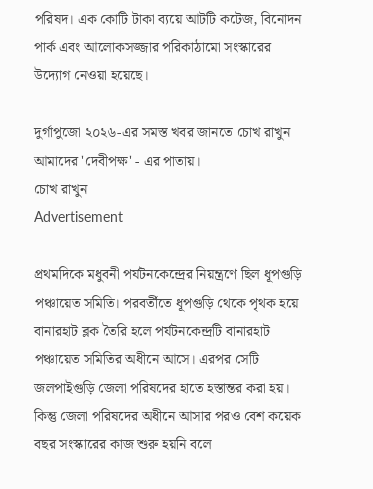পরিষদ। এক কোটি টাকা ব্যয়ে আটটি কটেজ, বিনোদন পার্ক এবং আলোকসজ্জার পরিকাঠামো সংস্কারের উদ্যোগ নেওয়া হয়েছে।

দুর্গাপুজো ২০২৬-এর সমস্ত খবর জানতে চোখ রাখুন আমাদের 'দেবীপক্ষ' - এর পাতায়।
চোখ রাখুন
Advertisement

প্রথমদিকে মধুবনী পর্যটনকেন্দ্রের নিয়ন্ত্রণে ছিল ধূপগুড়ি পঞ্চায়েত সমিতি। পরবর্তীতে ধূপগুড়ি থেকে পৃথক হয়ে বানারহাট ব্লক তৈরি হলে পর্যটনকেন্দ্রটি বানারহাট পঞ্চায়েত সমিতির অধীনে আসে। এরপর সেটি জলপাইগুড়ি জেলা পরিষদের হাতে হস্তান্তর করা হয়। কিন্তু জেলা পরিষদের অধীনে আসার পরও বেশ কয়েক বছর সংস্কারের কাজ শুরু হয়নি বলে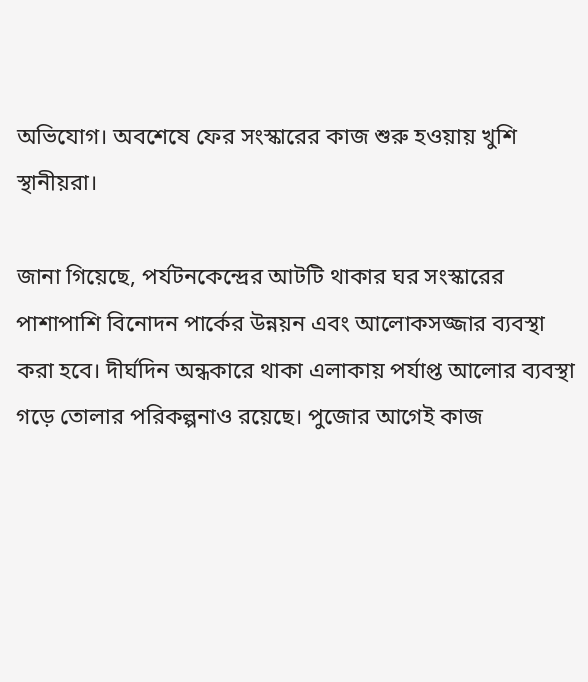অভিযোগ। অবশেষে ফের সংস্কারের কাজ শুরু হওয়ায় খুশি স্থানীয়রা।

জানা গিয়েছে, পর্যটনকেন্দ্রের আটটি থাকার ঘর সংস্কারের পাশাপাশি বিনোদন পার্কের উন্নয়ন এবং আলোকসজ্জার ব্যবস্থা করা হবে। দীর্ঘদিন অন্ধকারে থাকা এলাকায় পর্যাপ্ত আলোর ব্যবস্থা গড়ে তোলার পরিকল্পনাও রয়েছে। পুজোর আগেই কাজ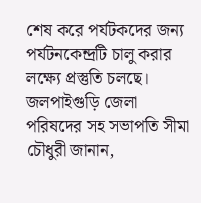শেষ করে পর্যটকদের জন্য পর্যটনকেন্দ্রটি চালু করার লক্ষ্যে প্রস্তুতি চলছে। জলপাইগুড়ি জেলা পরিষদের সহ সভাপতি সীমা চৌধুরী জানান,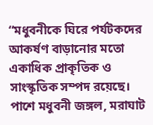“মধুবনীকে ঘিরে পর্যটকদের আকর্ষণ বাড়ানোর মতো একাধিক প্রাকৃতিক ও সাংস্কৃতিক সম্পদ রয়েছে। পাশে মধুবনী জঙ্গল, মরাঘাট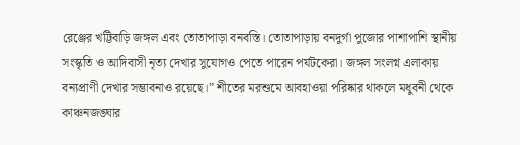রেঞ্জের খট্টিবাড়ি জঙ্গল এবং তোতাপাড়া বনবস্তি। তোতাপাড়ায় বনদুর্গা পুজোর পাশাপাশি স্থানীয় সংস্কৃতি ও আদিবাসী নৃত্য দেখার সুযোগও পেতে পারেন পর্যটকেরা। জঙ্গল সংলগ্ন এলাকায় বন্যপ্রাণী দেখার সম্ভাবনাও রয়েছে।” শীতের মরশুমে আবহাওয়া পরিষ্কার থাকলে মধুবনী থেকে কাঞ্চনজঙ্ঘার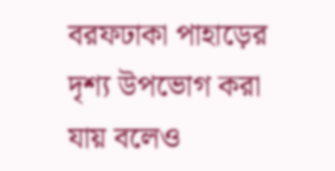বরফঢাকা পাহাড়ের দৃশ্য উপভোগ করা যায় বলেও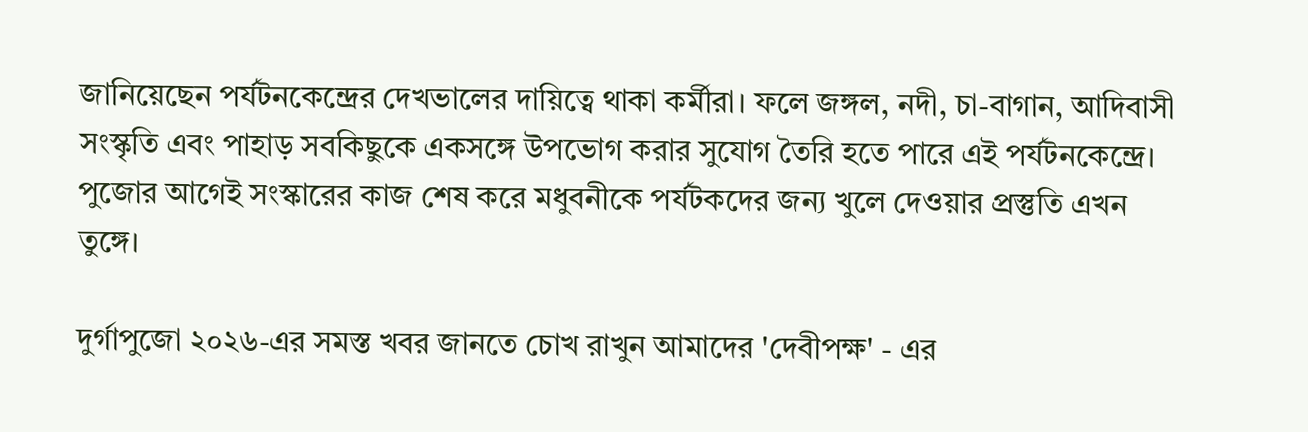জানিয়েছেন পর্যটনকেন্দ্রের দেখভালের দায়িত্বে থাকা কর্মীরা। ফলে জঙ্গল, নদী, চা-বাগান, আদিবাসী সংস্কৃতি এবং পাহাড় সবকিছুকে একসঙ্গে উপভোগ করার সুযোগ তৈরি হতে পারে এই পর্যটনকেন্দ্রে। পুজোর আগেই সংস্কারের কাজ শেষ করে মধুবনীকে পর্যটকদের জন্য খুলে দেওয়ার প্রস্তুতি এখন তুঙ্গে।

দুর্গাপুজো ২০২৬-এর সমস্ত খবর জানতে চোখ রাখুন আমাদের 'দেবীপক্ষ' - এর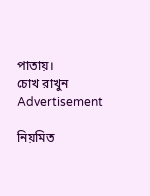পাতায়।
চোখ রাখুন
Advertisement

নিয়মিত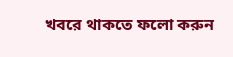খবরে থাকতে ফলো করুন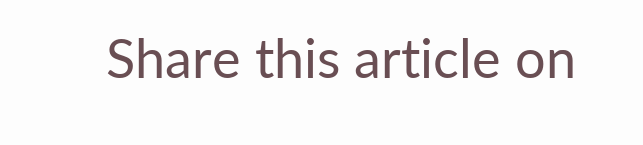Share this article on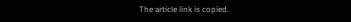The article link is copied.